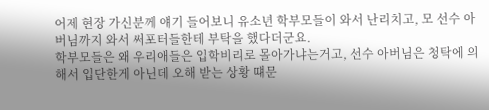어제 현장 가신분께 얘기 들어보니 유소년 학부모들이 와서 난리치고, 모 선수 아버님까지 와서 써포터들한테 부탁을 했다더군요.
학부모들은 왜 우리애들은 입학비리로 몰아가냐는거고, 선수 아버님은 청탁에 의해서 입단한게 아닌데 오해 받는 상황 떄문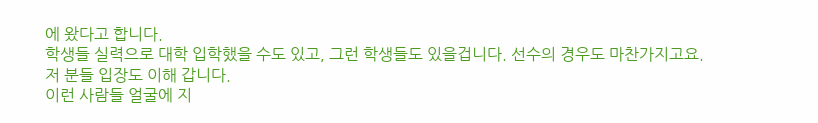에 왔다고 합니다.
학생들 실력으로 대학 입학했을 수도 있고, 그런 학생들도 있을겁니다. 선수의 경우도 마찬가지고요.
저 분들 입장도 이해 갑니다.
이런 사람들 얼굴에 지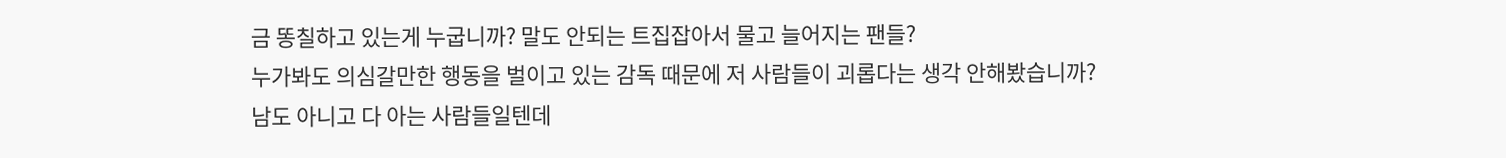금 똥칠하고 있는게 누굽니까? 말도 안되는 트집잡아서 물고 늘어지는 팬들?
누가봐도 의심갈만한 행동을 벌이고 있는 감독 때문에 저 사람들이 괴롭다는 생각 안해봤습니까?
남도 아니고 다 아는 사람들일텐데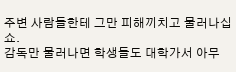주변 사람들한테 그만 피해끼치고 물러나십쇼.
감독만 물러나면 학생들도 대학가서 아무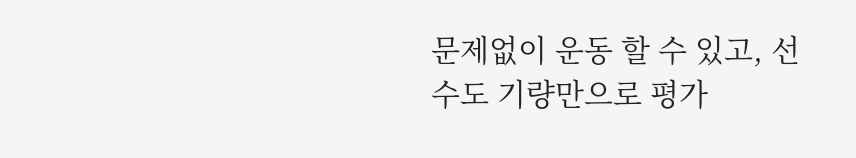문제없이 운동 할 수 있고, 선수도 기량만으로 평가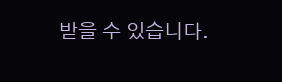받을 수 있습니다.